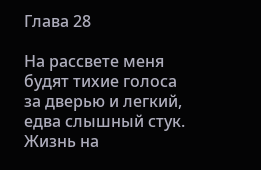Глава 28

На рассвете меня будят тихие голоса за дверью и легкий, едва слышный стук. Жизнь на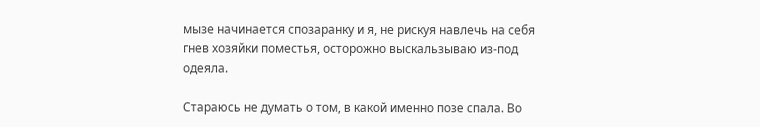мызе начинается спозаранку и я, не рискуя навлечь на себя гнев хозяйки поместья, осторожно выскальзываю из-под одеяла.

Стараюсь не думать о том, в какой именно позе спала. Во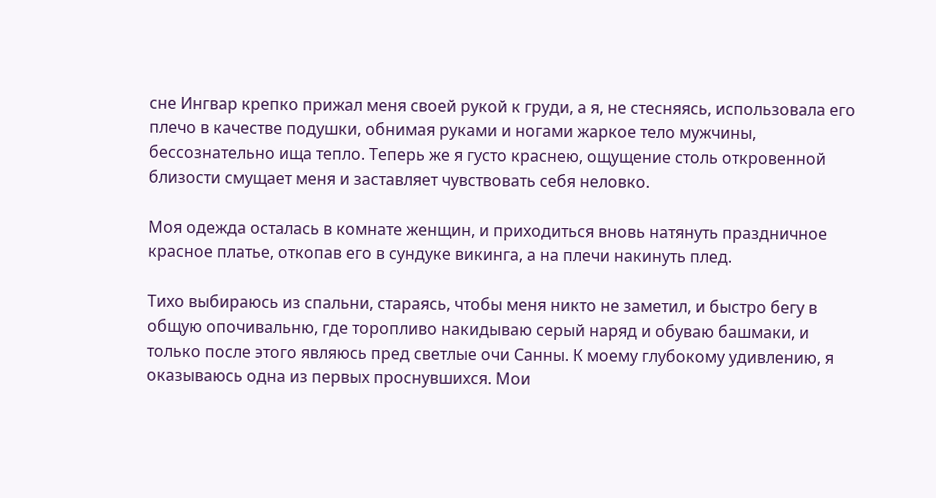сне Ингвар крепко прижал меня своей рукой к груди, а я, не стесняясь, использовала его плечо в качестве подушки, обнимая руками и ногами жаркое тело мужчины, бессознательно ища тепло. Теперь же я густо краснею, ощущение столь откровенной близости смущает меня и заставляет чувствовать себя неловко.

Моя одежда осталась в комнате женщин, и приходиться вновь натянуть праздничное красное платье, откопав его в сундуке викинга, а на плечи накинуть плед.

Тихо выбираюсь из спальни, стараясь, чтобы меня никто не заметил, и быстро бегу в общую опочивальню, где торопливо накидываю серый наряд и обуваю башмаки, и только после этого являюсь пред светлые очи Санны. К моему глубокому удивлению, я оказываюсь одна из первых проснувшихся. Мои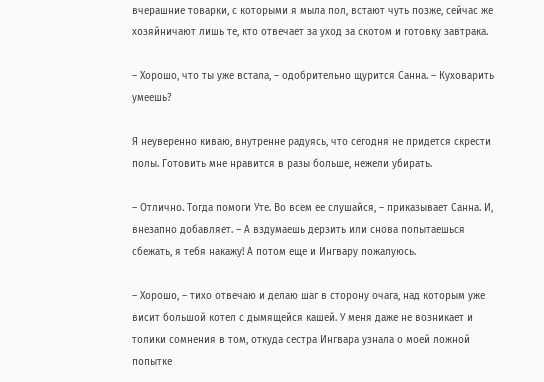вчерашние товарки, с которыми я мыла пол, встают чуть позже, сейчас же хозяйничают лишь те, кто отвечает за уход за скотом и готовку завтрака.

– Хорошо, что ты уже встала, – одобрительно щурится Санна. – Куховарить умеешь?

Я неуверенно киваю, внутренне радуясь, что сегодня не придется скрести полы. Готовить мне нравится в разы больше, нежели убирать.

– Отлично. Тогда помоги Уте. Во всем ее слушайся, – приказывает Санна. И, внезапно добавляет. – А вздумаешь дерзить или снова попытаешься сбежать, я тебя накажу! А потом еще и Ингвару пожалуюсь.

– Хорошо, – тихо отвечаю и делаю шаг в сторону очага, над которым уже висит большой котел с дымящейся кашей. У меня даже не возникает и толики сомнения в том, откуда сестра Ингвара узнала о моей ложной попытке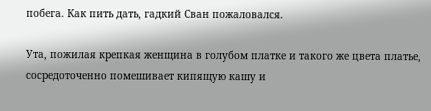побега. Как пить дать, гадкий Сван пожаловался.

Ута, пожилая крепкая женщина в голубом платке и такого же цвета платье, сосредоточенно помешивает кипящую кашу и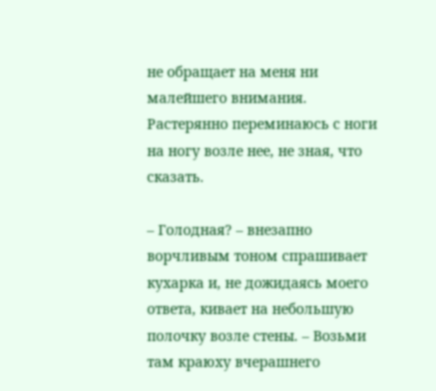не обращает на меня ни малейшего внимания. Растерянно переминаюсь с ноги на ногу возле нее, не зная, что сказать.

– Голодная? – внезапно ворчливым тоном спрашивает кухарка и, не дожидаясь моего ответа, кивает на небольшую полочку возле стены. – Возьми там краюху вчерашнего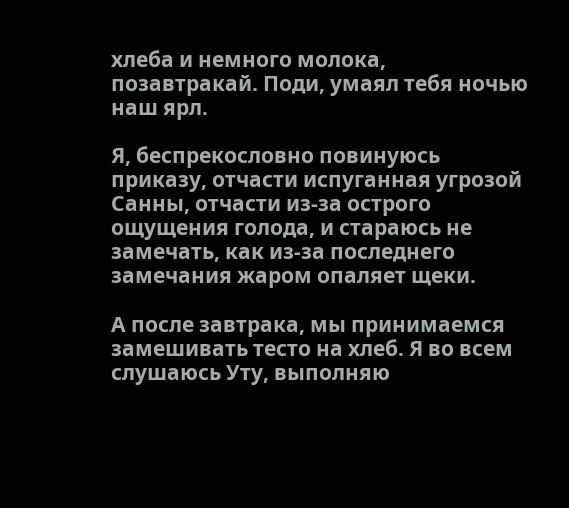хлеба и немного молока, позавтракай. Поди, умаял тебя ночью наш ярл.

Я, беспрекословно повинуюсь приказу, отчасти испуганная угрозой Санны, отчасти из-за острого ощущения голода, и стараюсь не замечать, как из-за последнего замечания жаром опаляет щеки.

А после завтрака, мы принимаемся замешивать тесто на хлеб. Я во всем слушаюсь Уту, выполняю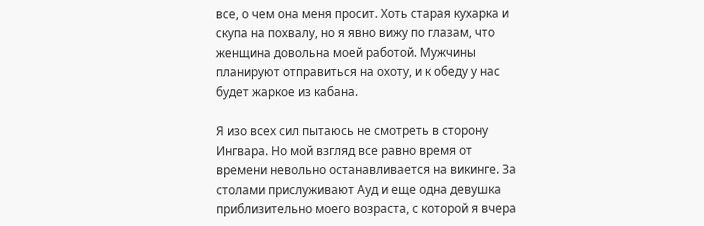все, о чем она меня просит. Хоть старая кухарка и скупа на похвалу, но я явно вижу по глазам, что женщина довольна моей работой. Мужчины планируют отправиться на охоту, и к обеду у нас будет жаркое из кабана.

Я изо всех сил пытаюсь не смотреть в сторону Ингвара. Но мой взгляд все равно время от времени невольно останавливается на викинге. За столами прислуживают Ауд и еще одна девушка приблизительно моего возраста, с которой я вчера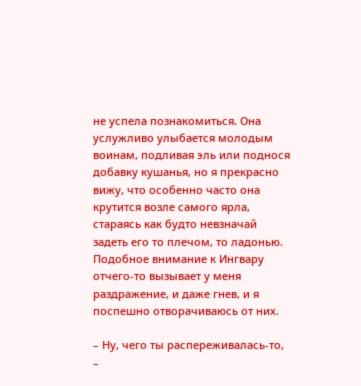не успела познакомиться. Она услужливо улыбается молодым воинам, подливая эль или поднося добавку кушанья, но я прекрасно вижу, что особенно часто она крутится возле самого ярла, стараясь как будто невзначай задеть его то плечом, то ладонью. Подобное внимание к Ингвару отчего-то вызывает у меня раздражение, и даже гнев, и я поспешно отворачиваюсь от них.

– Ну, чего ты распереживалась-то, –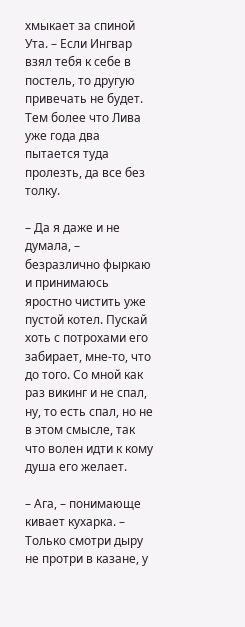хмыкает за спиной Ута. – Если Ингвар взял тебя к себе в постель, то другую привечать не будет. Тем более что Лива уже года два пытается туда пролезть, да все без толку.

– Да я даже и не думала, – безразлично фыркаю и принимаюсь яростно чистить уже пустой котел. Пускай хоть с потрохами его забирает, мне-то, что до того. Со мной как раз викинг и не спал, ну, то есть спал, но не в этом смысле, так что волен идти к кому душа его желает.

– Ага, – понимающе кивает кухарка. – Только смотри дыру не протри в казане, у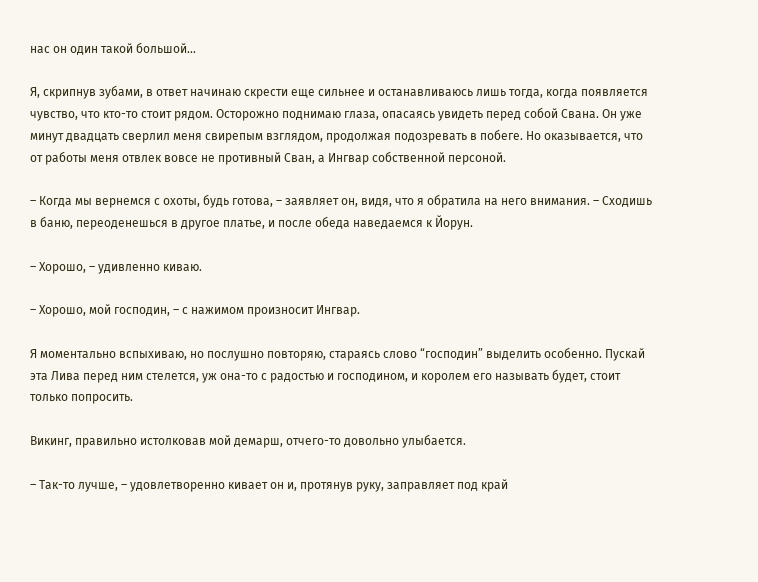нас он один такой большой…

Я, скрипнув зубами, в ответ начинаю скрести еще сильнее и останавливаюсь лишь тогда, когда появляется чувство, что кто-то стоит рядом. Осторожно поднимаю глаза, опасаясь увидеть перед собой Свана. Он уже минут двадцать сверлил меня свирепым взглядом, продолжая подозревать в побеге. Но оказывается, что от работы меня отвлек вовсе не противный Сван, а Ингвар собственной персоной.

– Когда мы вернемся с охоты, будь готова, – заявляет он, видя, что я обратила на него внимания. – Сходишь в баню, переоденешься в другое платье, и после обеда наведаемся к Йорун.

– Хорошо, – удивленно киваю.

– Хорошо, мой господин, – с нажимом произносит Ингвар.

Я моментально вспыхиваю, но послушно повторяю, стараясь слово “господин” выделить особенно. Пускай эта Лива перед ним стелется, уж она-то с радостью и господином, и королем его называть будет, стоит только попросить.

Викинг, правильно истолковав мой демарш, отчего-то довольно улыбается.

– Так-то лучше, – удовлетворенно кивает он и, протянув руку, заправляет под край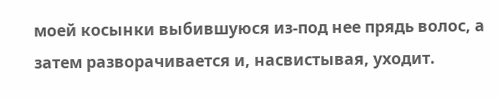моей косынки выбившуюся из-под нее прядь волос, а затем разворачивается и, насвистывая, уходит.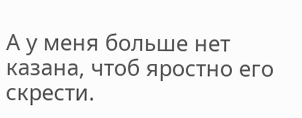А у меня больше нет казана, чтоб яростно его скрести.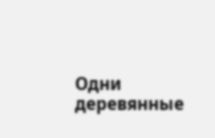Одни деревянные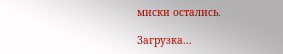миски остались.

Загрузка...